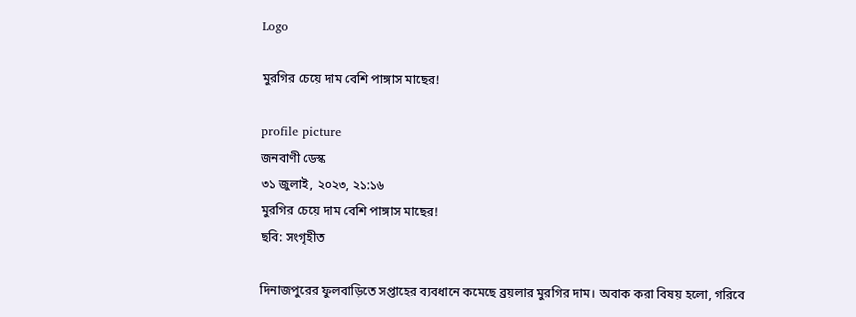Logo

মুরগির চেয়ে দাম বেশি পাঙ্গাস মাছের!

profile picture
জনবাণী ডেস্ক
৩১ জুলাই, ২০২৩, ২১:১৬
মুরগির চেয়ে দাম বেশি পাঙ্গাস মাছের!
ছবি: সংগৃহীত

দিনাজপুরের ফুলবাড়িতে সপ্তাহের ব্যবধানে কমেছে ব্রয়লার মুরগির দাম। অবাক করা বিষয় হলো, গরিবে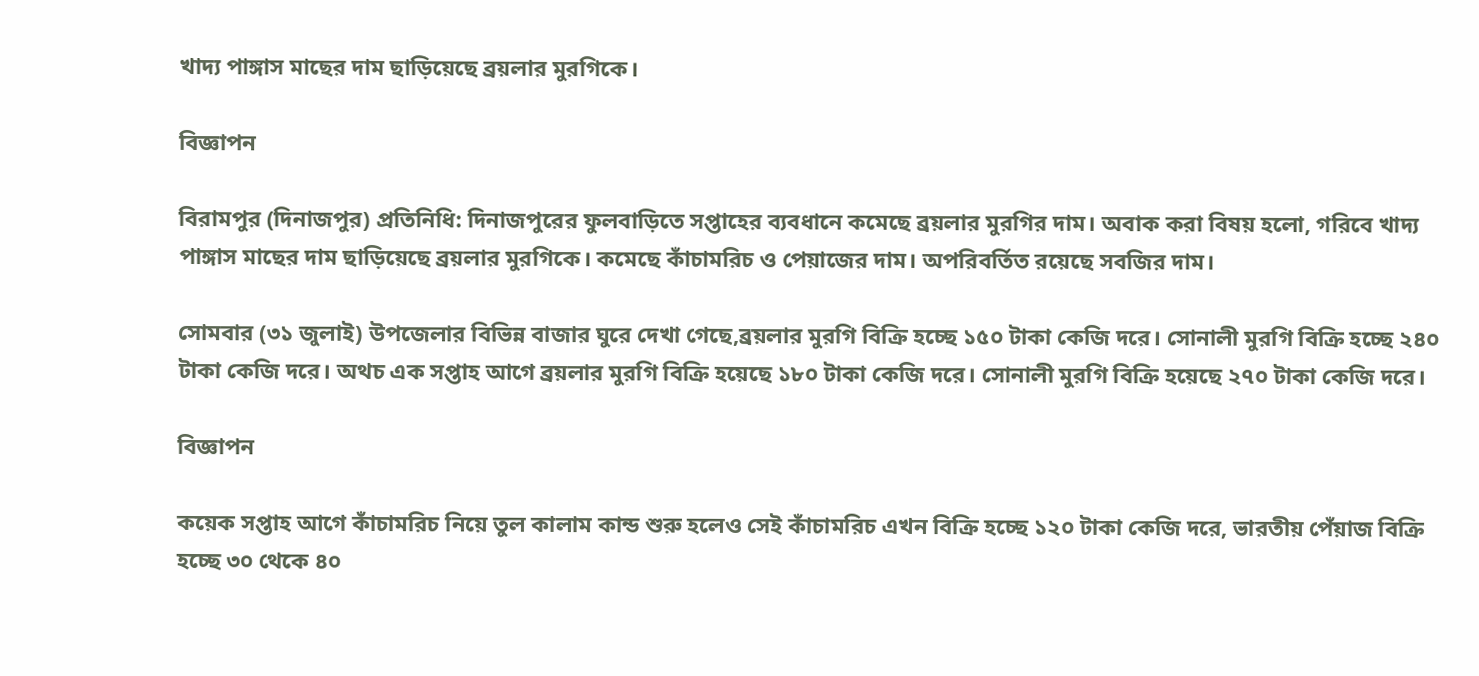খাদ্য পাঙ্গাস মাছের দাম ছাড়িয়েছে ব্রয়লার মুরগিকে।

বিজ্ঞাপন

বিরামপুর (দিনাজপুর) প্রতিনিধি: দিনাজপুরের ফুলবাড়িতে সপ্তাহের ব্যবধানে কমেছে ব্রয়লার মুরগির দাম। অবাক করা বিষয় হলো, গরিবে খাদ্য পাঙ্গাস মাছের দাম ছাড়িয়েছে ব্রয়লার মুরগিকে। কমেছে কাঁচামরিচ ও পেয়াজের দাম। অপরিবর্তিত রয়েছে সবজির দাম।

সোমবার (৩১ জুলাই) উপজেলার বিভিন্ন বাজার ঘুরে দেখা গেছে,ব্রয়লার মুরগি বিক্রি হচ্ছে ১৫০ টাকা কেজি দরে। সোনালী মুরগি বিক্রি হচ্ছে ২৪০ টাকা কেজি দরে। অথচ এক সপ্তাহ আগে ব্রয়লার মুরগি বিক্রি হয়েছে ১৮০ টাকা কেজি দরে। সোনালী মুরগি বিক্রি হয়েছে ২৭০ টাকা কেজি দরে।

বিজ্ঞাপন

কয়েক সপ্তাহ আগে কাঁচামরিচ নিয়ে তুল কালাম কান্ড শুরু হলেও সেই কাঁচামরিচ এখন বিক্রি হচ্ছে ১২০ টাকা কেজি দরে, ভারতীয় পেঁয়াজ বিক্রি হচ্ছে ৩০ থেকে ৪০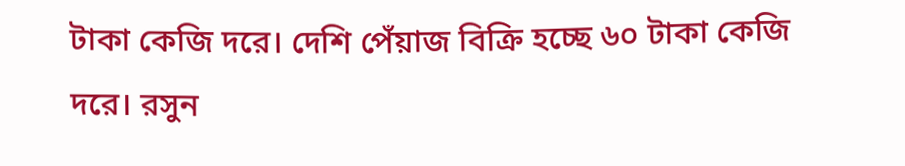টাকা কেজি দরে। দেশি পেঁয়াজ বিক্রি হচ্ছে ৬০ টাকা কেজি দরে। রসুন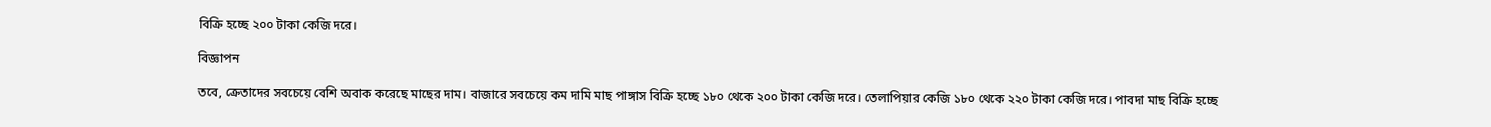বিক্রি হচ্ছে ২০০ টাকা কেজি দরে।

বিজ্ঞাপন

তবে, ক্রেতাদের সবচেয়ে বেশি অবাক করেছে মাছের দাম। বাজারে সবচেয়ে কম দামি মাছ পাঙ্গাস বিক্রি হচ্ছে ১৮০ থেকে ২০০ টাকা কেজি দরে। তেলাপিয়ার কেজি ১৮০ থেকে ২২০ টাকা কেজি দরে। পাবদা মাছ বিক্রি হচ্ছে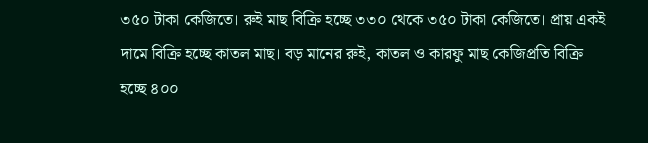৩৫০ টাকা কেজিতে। রুই মাছ বিক্রি হচ্ছে ৩৩০ থেকে ৩৫০ টাকা কেজিতে। প্রায় একই দামে বিক্রি হচ্ছে কাতল মাছ। বড় মানের রুই, কাতল ও কারফু মাছ কেজিপ্রতি বিক্রি হচ্ছে ৪০০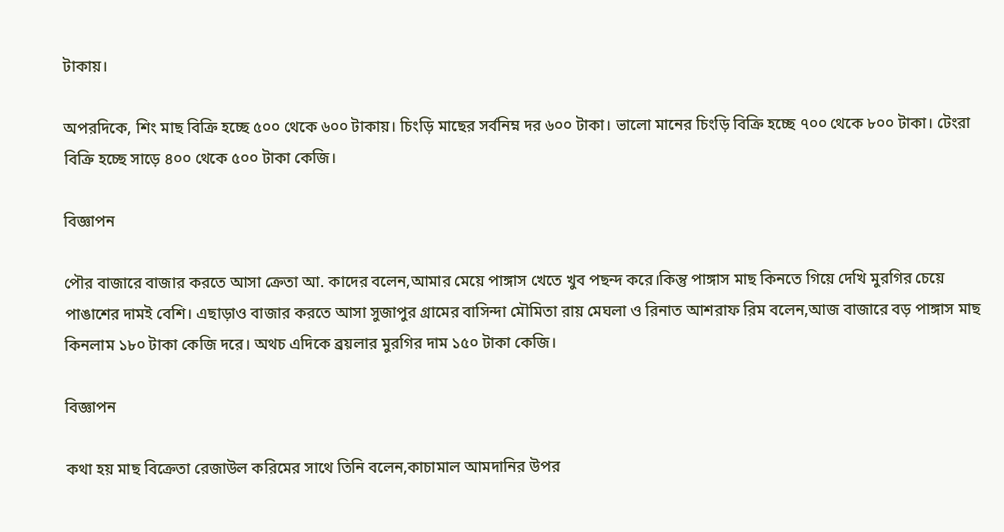টাকায়।

অপরদিকে, শিং মাছ বিক্রি হচ্ছে ৫০০ থেকে ৬০০ টাকায়। চিংড়ি মাছের সর্বনিম্ন দর ৬০০ টাকা। ভালো মানের চিংড়ি বিক্রি হচ্ছে ৭০০ থেকে ৮০০ টাকা। টেংরা বিক্রি হচ্ছে সাড়ে ৪০০ থেকে ৫০০ টাকা কেজি।

বিজ্ঞাপন

পৌর বাজারে বাজার করতে আসা ক্রেতা আ. কাদের বলেন,আমার মেয়ে পাঙ্গাস খেতে খুব পছন্দ করে।কিন্তু পাঙ্গাস মাছ কিনতে গিয়ে দেখি মুরগির চেয়ে পাঙাশের দামই বেশি। এছাড়াও বাজার করতে আসা সুজাপুর গ্রামের বাসিন্দা মৌমিতা রায় মেঘলা ও রিনাত আশরাফ রিম বলেন,আজ বাজারে বড় পাঙ্গাস মাছ কিনলাম ১৮০ টাকা কেজি দরে। অথচ এদিকে ব্রয়লার মুরগির দাম ১৫০ টাকা কেজি।

বিজ্ঞাপন

কথা হয় মাছ বিক্রেতা রেজাউল করিমের সাথে তিনি বলেন,কাচামাল আমদানির উপর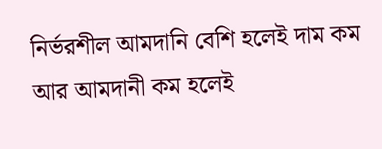নির্ভরশীল আমদানি বেশি হলেই দাম কম আর আমদানী কম হলেই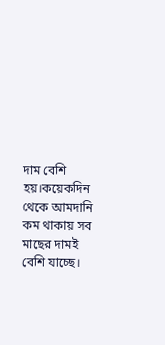দাম বেশি হয়।কয়েকদিন থেকে আমদানি কম থাকায় সব মাছের দামই বেশি যাচ্ছে।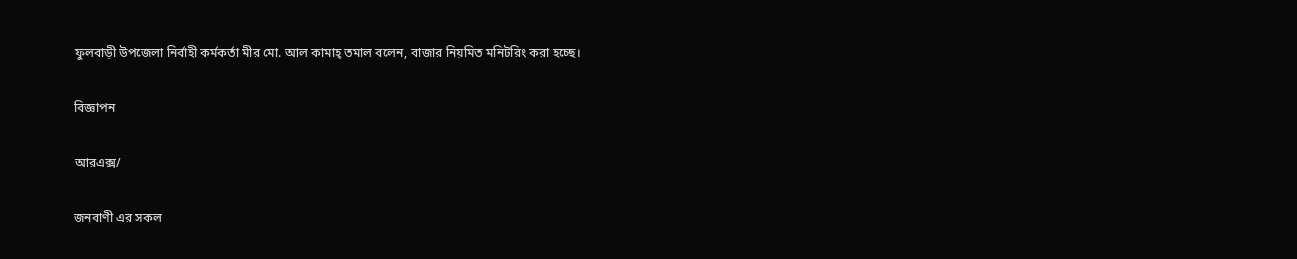ফুলবাড়ী উপজেলা নির্বাহী কর্মকর্তা মীর মো. আল কামাহ্ তমাল বলেন, বাজার নিয়মিত মনিটরিং করা হচ্ছে।

বিজ্ঞাপন

আরএক্স/

জনবাণী এর সকল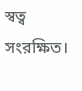স্বত্ব সংরক্ষিত।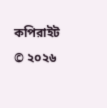কপিরাইট © ২০২৬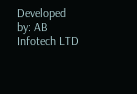Developed by: AB Infotech LTD